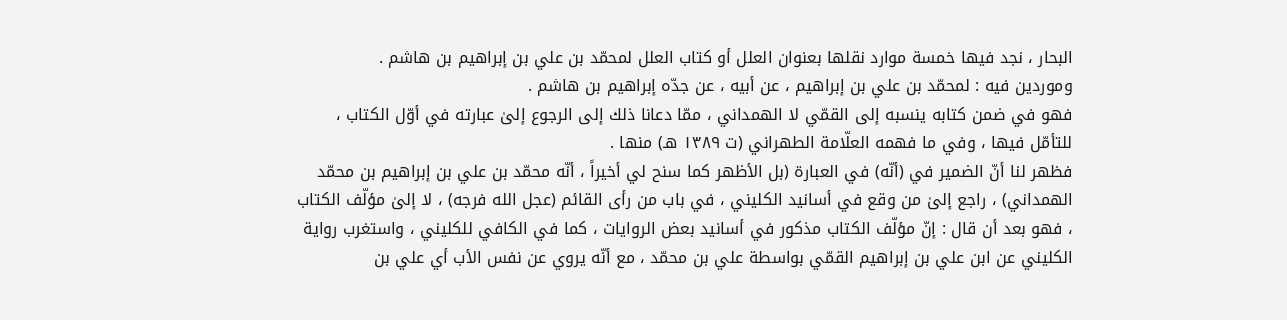البحار ، نجد فيها خمسة موارد نقلها بعنوان العلل أو كتاب العلل لمحمّد بن علي بن إبراهيم بن هاشم .
وموردين فيه : لمحمّد بن علي بن إبراهيم ، عن أبيه ، عن جدّه إبراهيم بن هاشم .
فهو في ضمن كتابه ينسبه إلى القمّي لا الهمداني ، ممّا دعانا ذلك إلى الرجوع إلىٰ عبارته في أوّل الكتاب ، للتأمّل فيها ، وفي ما فهمه العلّامة الطهراني (ت ١٣٨٩ هـ) منها .
فظهر لنا أنّ الضمير في (أنّه) في العبارة (بل الأظهر كما سنح لي أخيراً ، أنّه محمّد بن علي بن إبراهيم بن محمّد الهمداني) ، راجع إلىٰ من وقع في أسانيد الكليني ، في باب من رأى القائم (عجل الله فرجه) ، لا إلىٰ مؤلّف الكتاب ، فهو بعد أن قال : إنّ مؤلّف الكتاب مذكور في أسانيد بعض الروايات ، كما في الكافي للكليني ، واستغرب رواية الكليني عن ابن علي بن إبراهيم القمّي بواسطة علي بن محمّد ، مع أنّه يروي عن نفس الأب أي علي بن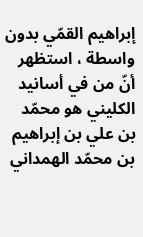إبراهيم القمّي بدون واسطة ، استظهر أنّ من في أسانيد الكليني هو محمّد بن علي بن إبراهيم بن محمّد الهمداني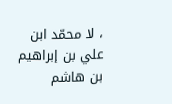، لا محمّد ابن علي بن إبراهيم بن هاشم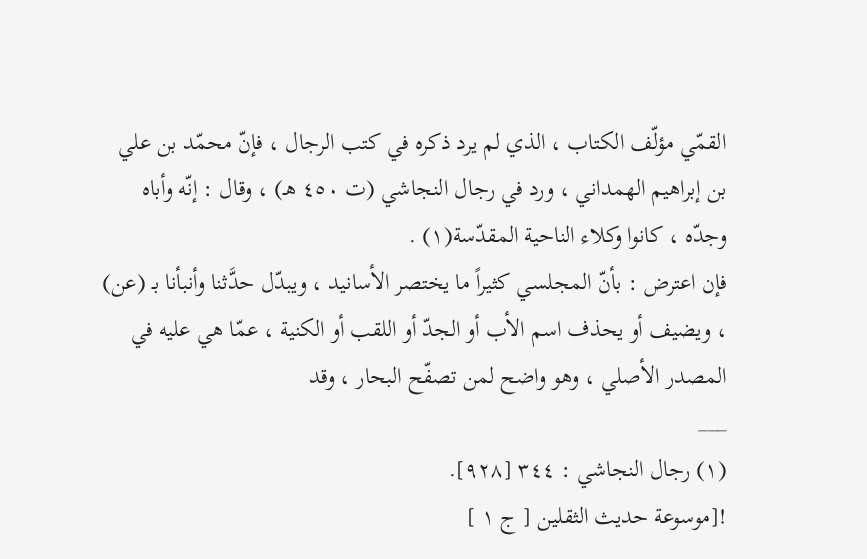القمّي مؤلّف الكتاب ، الذي لم يرد ذكره في كتب الرجال ، فإنّ محمّد بن علي بن إبراهيم الهمداني ، ورد في رجال النجاشي (ت ٤٥٠ هـ) ، وقال : إنّه وأباه وجدّه ، كانوا وكلاء الناحية المقدّسة(١) .
فإن اعترض : بأنّ المجلسي كثيراً ما يختصر الأسانيد ، ويبدّل حدَّثنا وأنبأنا بـ (عن) ، ويضيف أو يحذف اسم الأب أو الجدّ أو اللقب أو الكنية ، عمّا هي عليه في المصدر الأصلي ، وهو واضح لمن تصفّح البحار ، وقد
___
(١) رجال النجاشي : ٣٤٤ [٩٢٨].
![موسوعة حديث الثقلين [ ج ١ ]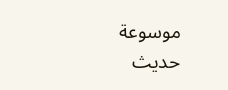موسوعة حديث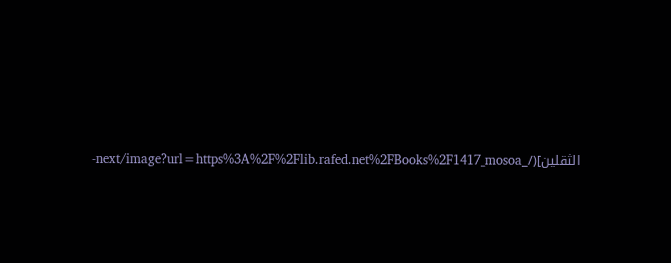الثقلين](/_next/image?url=https%3A%2F%2Flib.rafed.net%2FBooks%2F1417_mosoa-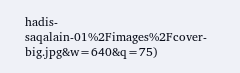hadis-saqalain-01%2Fimages%2Fcover-big.jpg&w=640&q=75)